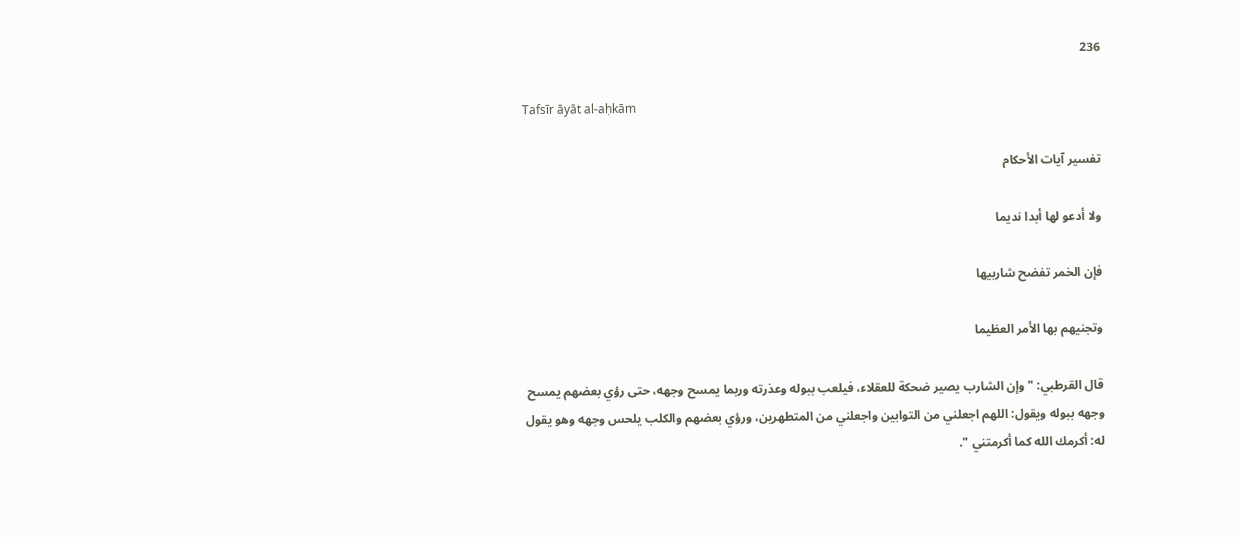236

Tafsīr āyāt al-aḥkām

تفسير آيات الأحكام

ولا أدعو لها أبدا نديما

فإن الخمر تفضح شاربيها

وتجنيهم بها الأمر العظيما

قال القرطبي: " وإن الشارب يصير ضحكة للعقلاء، فيلعب ببوله وعذرته وربما يمسح وجهه، حتى رؤي بعضهم يمسح وجهه ببوله ويقول: اللهم اجعلني من التوابين واجعلني من المتطهرين، ورؤي بعضهم والكلب يلحس وجهه وهو يقول له: أكرمك الله كما أكرمتني ".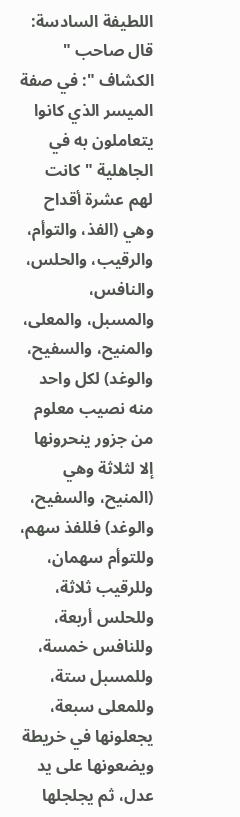اللطيفة السادسة: قال صاحب " الكشاف ": في صفة الميسر الذي كانوا يتعاملون به في الجاهلية " كانت لهم عشرة أقداح وهي (الفذ، والتوأم، والرقيب، والحلس، والنافس، والمسبل، والمعلى، والمنيح، والسفيح، والوغد) لكل واحد منه نصيب معلوم من جزور ينحرونها إلا لثلاثة وهي (المنيح، والسفيح، والوغد) فللفذ سهم، وللتوأم سهمان، وللرقيب ثلاثة، وللحلس أربعة، وللنافس خمسة، وللمسبل ستة، وللمعلى سبعة، يجعلونها في خريطة ويضعونها على يد عدل، ثم يجلجلها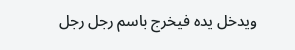ويدخل يده فيخرج باسم رجل رجل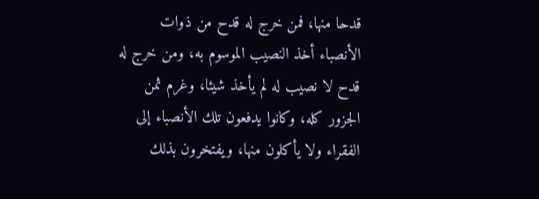قدحا منها، فمن خرج له قدح من ذوات الأنصباء أخذ النصيب الموسوم به، ومن خرج له قدح لا نصيب له لم يأخذ شيئا، وغرم ثمن الجزور كله، وكانوا يدفعون تلك الأنصباء إلى الفقراء ولا يأكلون منها، ويفتخرون بذلك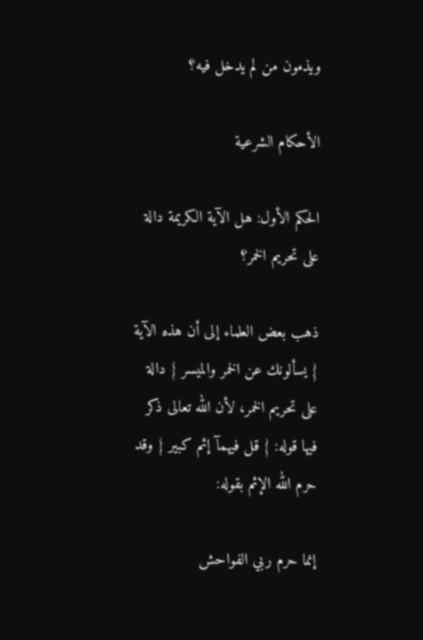ويذمون من لم يدخل فيه؟

الأحكام الشرعية

الحكم الأول: هل الآية الكريمة دالة على تحريم الخمر؟

ذهب بعض العلماء إلى أن هذه الآية { يسألونك عن الخمر والميسر } دالة على تحريم الخمر، لأن الله تعالى ذكر فيها قوله: { قل فيهمآ إثم كبير } وقد حرم الله الإثم بقوله:

إنما حرم ربي الفواحش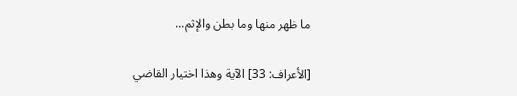ما ظهر منها وما بطن والإثم...

[الأعراف: 33] الآية وهذا اختيار القاضي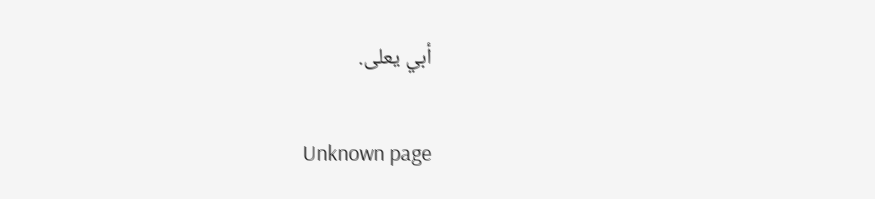أبي يعلى.

Unknown page